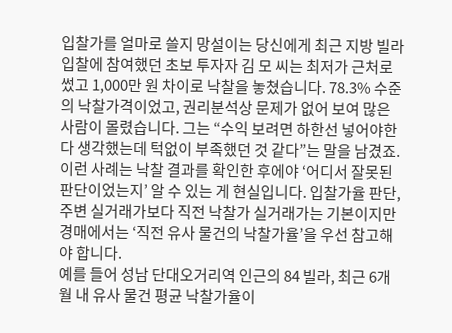입찰가를 얼마로 쓸지 망설이는 당신에게 최근 지방 빌라 입찰에 참여했던 초보 투자자 김 모 씨는 최저가 근처로 썼고 1,000만 원 차이로 낙찰을 놓쳤습니다. 78.3% 수준의 낙찰가격이었고, 권리분석상 문제가 없어 보여 많은 사람이 몰렸습니다. 그는 “수익 보려면 하한선 넣어야한다 생각했는데 턱없이 부족했던 것 같다”는 말을 남겼죠.
이런 사례는 낙찰 결과를 확인한 후에야 ‘어디서 잘못된 판단이었는지’ 알 수 있는 게 현실입니다. 입찰가율 판단, 주변 실거래가보다 직전 낙찰가 실거래가는 기본이지만 경매에서는 ‘직전 유사 물건의 낙찰가율’을 우선 참고해야 합니다.
예를 들어 성남 단대오거리역 인근의 84 빌라, 최근 6개월 내 유사 물건 평균 낙찰가율이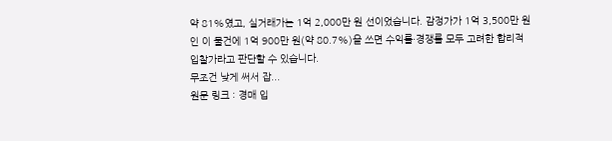약 81%였고, 실거래가는 1억 2,000만 원 선이었습니다. 감정가가 1억 3,500만 원인 이 물건에 1억 900만 원(약 80.7%)을 쓰면 수익률·경쟁률 모두 고려한 합리적 입찰가라고 판단할 수 있습니다.
무조건 낮게 써서 잡...
원문 링크 : 경매 입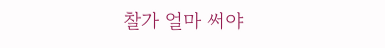찰가 얼마 써야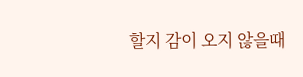할지 감이 오지 않을때